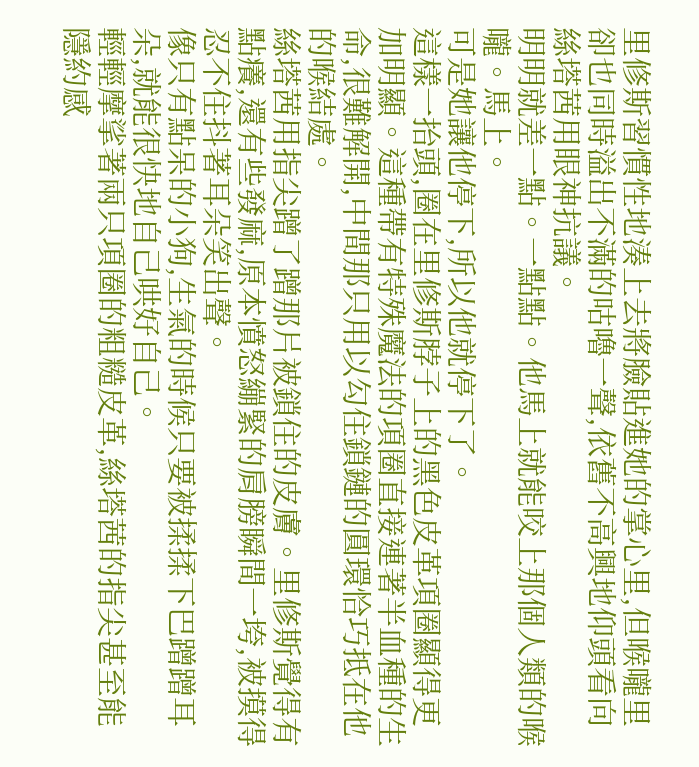里修斯習慣性地湊上去將臉貼進她的掌心里,但喉嚨里卻也同時溢出不滿的咕嚕一聲,依舊不高興地仰頭看向絲塔茜用眼神抗議。
明明就差一點。一點點。他馬上就能咬上那個人類的喉嚨。馬上。
可是她讓他停下,所以他就停下了。
這樣一抬頭,圈在里修斯脖子上的黑色皮革項圈顯得更加明顯。這種帶有特殊魔法的項圈直接連著半血種的生命,很難解開,中間那只用以勾住鎖鏈的圓環恰巧抵在他的喉結處。
絲塔茜用指尖蹭了蹭那片被鎖住的皮膚。里修斯覺得有點癢,還有些發麻,原本憤怒繃緊的肩膀瞬間一垮,被摸得忍不住抖著耳朵笑出聲。
像只有點呆的小狗,生氣的時候只要被揉揉下巴蹭蹭耳朵,就能很快地自己哄好自己。
輕輕摩挲著兩只項圈的粗糙皮革,絲塔茜的指尖甚至能隱約感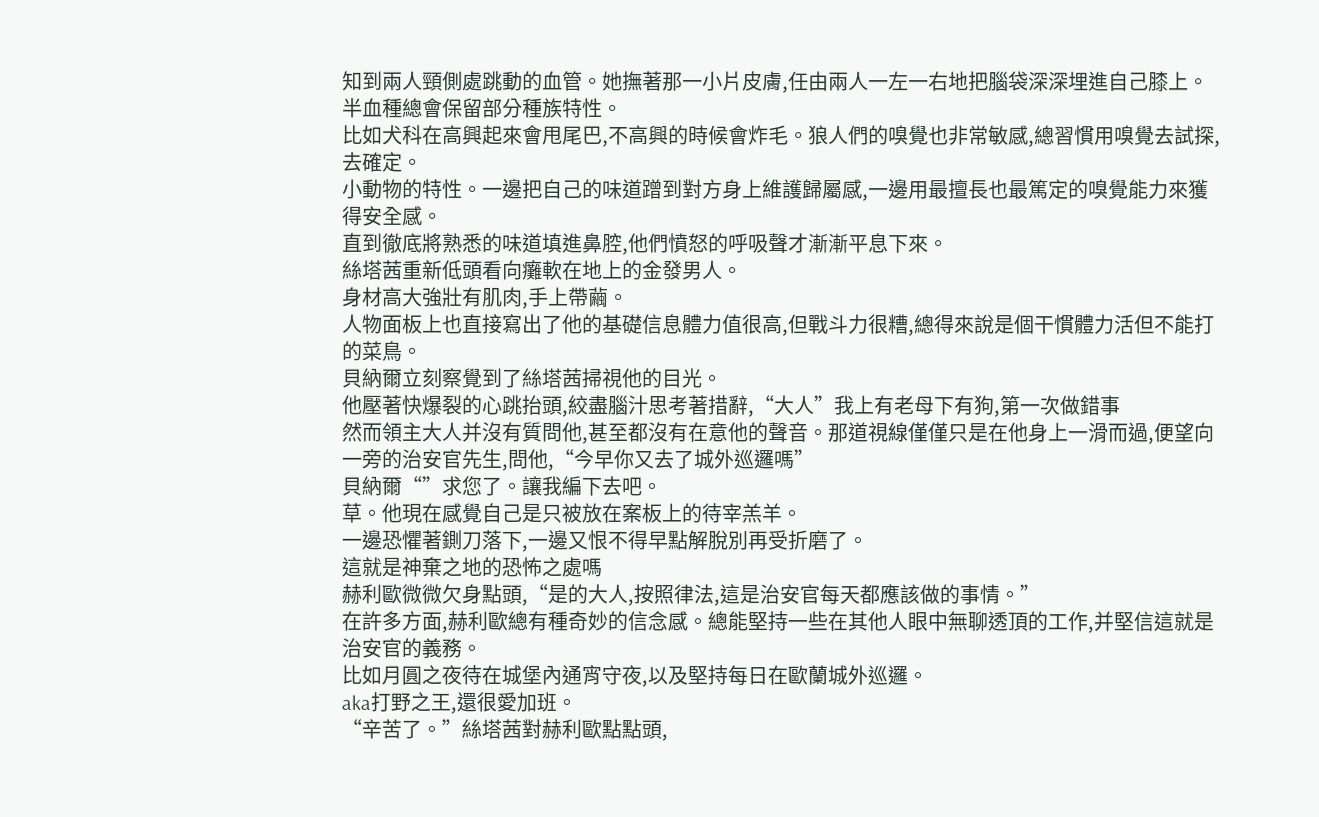知到兩人頸側處跳動的血管。她撫著那一小片皮膚,任由兩人一左一右地把腦袋深深埋進自己膝上。
半血種總會保留部分種族特性。
比如犬科在高興起來會甩尾巴,不高興的時候會炸毛。狼人們的嗅覺也非常敏感,總習慣用嗅覺去試探,去確定。
小動物的特性。一邊把自己的味道蹭到對方身上維護歸屬感,一邊用最擅長也最篤定的嗅覺能力來獲得安全感。
直到徹底將熟悉的味道填進鼻腔,他們憤怒的呼吸聲才漸漸平息下來。
絲塔茜重新低頭看向癱軟在地上的金發男人。
身材高大強壯有肌肉,手上帶繭。
人物面板上也直接寫出了他的基礎信息體力值很高,但戰斗力很糟,總得來說是個干慣體力活但不能打的菜鳥。
貝納爾立刻察覺到了絲塔茜掃視他的目光。
他壓著快爆裂的心跳抬頭,絞盡腦汁思考著措辭,“大人”我上有老母下有狗,第一次做錯事
然而領主大人并沒有質問他,甚至都沒有在意他的聲音。那道視線僅僅只是在他身上一滑而過,便望向一旁的治安官先生,問他,“今早你又去了城外巡邏嗎”
貝納爾“”求您了。讓我編下去吧。
草。他現在感覺自己是只被放在案板上的待宰羔羊。
一邊恐懼著鍘刀落下,一邊又恨不得早點解脫別再受折磨了。
這就是神棄之地的恐怖之處嗎
赫利歐微微欠身點頭,“是的大人,按照律法,這是治安官每天都應該做的事情。”
在許多方面,赫利歐總有種奇妙的信念感。總能堅持一些在其他人眼中無聊透頂的工作,并堅信這就是治安官的義務。
比如月圓之夜待在城堡內通宵守夜,以及堅持每日在歐蘭城外巡邏。
aka打野之王,還很愛加班。
“辛苦了。”絲塔茜對赫利歐點點頭,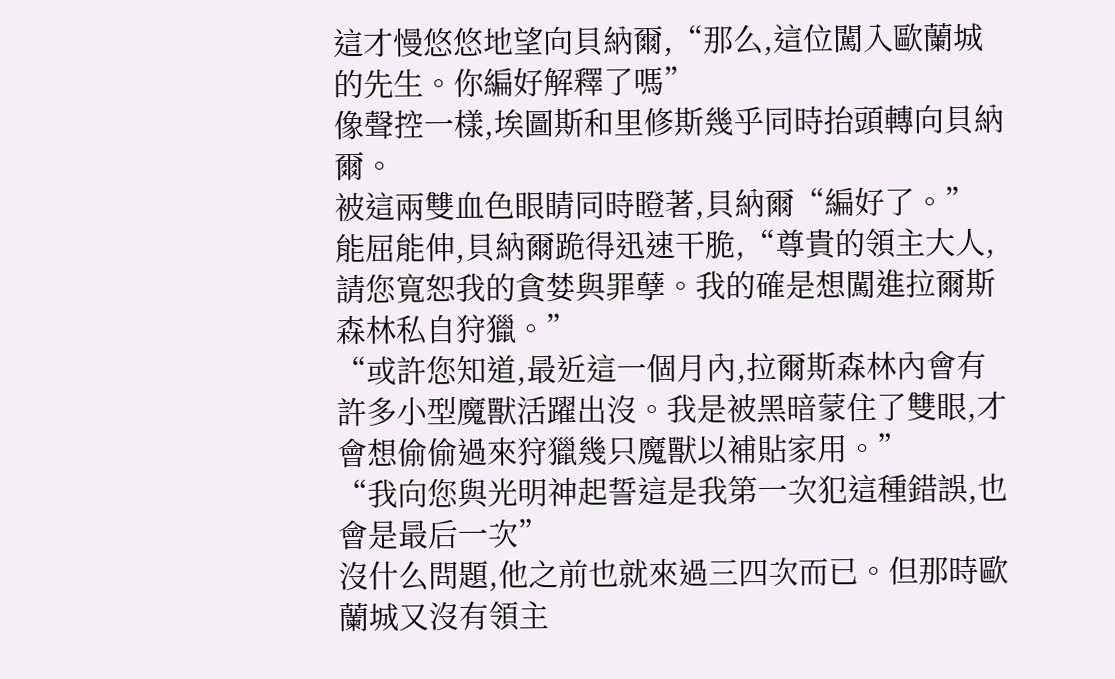這才慢悠悠地望向貝納爾,“那么,這位闖入歐蘭城的先生。你編好解釋了嗎”
像聲控一樣,埃圖斯和里修斯幾乎同時抬頭轉向貝納爾。
被這兩雙血色眼睛同時瞪著,貝納爾“編好了。”
能屈能伸,貝納爾跪得迅速干脆,“尊貴的領主大人,請您寬恕我的貪婪與罪孽。我的確是想闖進拉爾斯森林私自狩獵。”
“或許您知道,最近這一個月內,拉爾斯森林內會有許多小型魔獸活躍出沒。我是被黑暗蒙住了雙眼,才會想偷偷過來狩獵幾只魔獸以補貼家用。”
“我向您與光明神起誓這是我第一次犯這種錯誤,也會是最后一次”
沒什么問題,他之前也就來過三四次而已。但那時歐蘭城又沒有領主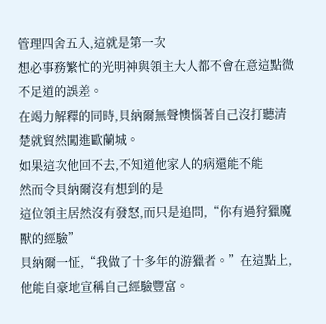管理四舍五入,這就是第一次
想必事務繁忙的光明神與領主大人都不會在意這點微不足道的誤差。
在竭力解釋的同時,貝納爾無聲懊惱著自己沒打聽清楚就貿然闖進歐蘭城。
如果這次他回不去,不知道他家人的病還能不能
然而令貝納爾沒有想到的是
這位領主居然沒有發怒,而只是追問,“你有過狩獵魔獸的經驗”
貝納爾一怔,“我做了十多年的游獵者。”在這點上,他能自豪地宣稱自己經驗豐富。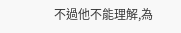不過他不能理解,為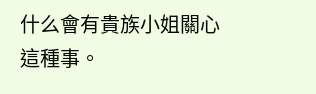什么會有貴族小姐關心這種事。